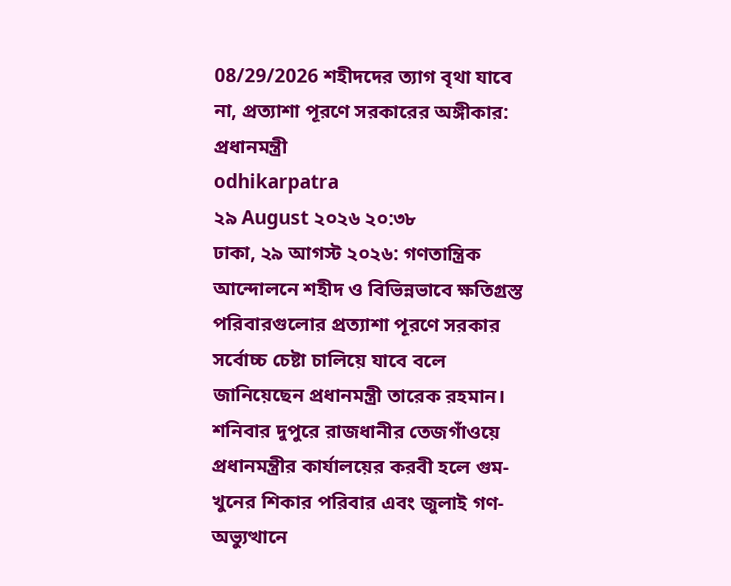08/29/2026 শহীদদের ত্যাগ বৃথা যাবে না, প্রত্যাশা পূরণে সরকারের অঙ্গীকার: প্রধানমন্ত্রী
odhikarpatra
২৯ August ২০২৬ ২০:৩৮
ঢাকা, ২৯ আগস্ট ২০২৬: গণতান্ত্রিক আন্দোলনে শহীদ ও বিভিন্নভাবে ক্ষতিগ্রস্ত পরিবারগুলোর প্রত্যাশা পূরণে সরকার সর্বোচ্চ চেষ্টা চালিয়ে যাবে বলে জানিয়েছেন প্রধানমন্ত্রী তারেক রহমান।
শনিবার দুপুরে রাজধানীর তেজগাঁওয়ে প্রধানমন্ত্রীর কার্যালয়ের করবী হলে গুম-খুনের শিকার পরিবার এবং জুলাই গণ-অভ্যুত্থানে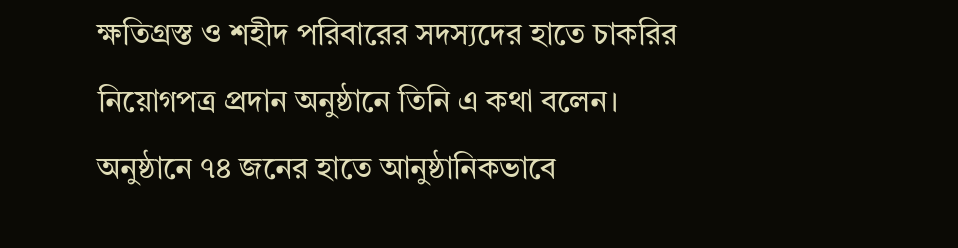ক্ষতিগ্রস্ত ও শহীদ পরিবারের সদস্যদের হাতে চাকরির নিয়োগপত্র প্রদান অনুষ্ঠানে তিনি এ কথা বলেন।
অনুষ্ঠানে ৭৪ জনের হাতে আনুষ্ঠানিকভাবে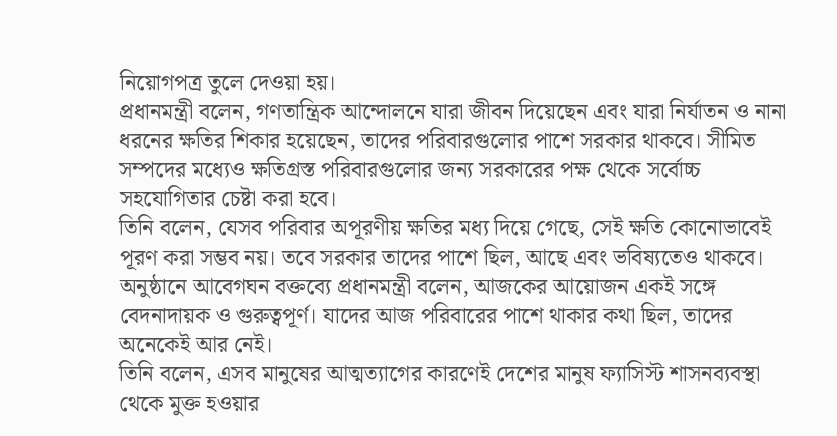নিয়োগপত্র তুলে দেওয়া হয়।
প্রধানমন্ত্রী বলেন, গণতান্ত্রিক আন্দোলনে যারা জীবন দিয়েছেন এবং যারা নির্যাতন ও নানা ধরনের ক্ষতির শিকার হয়েছেন, তাদের পরিবারগুলোর পাশে সরকার থাকবে। সীমিত সম্পদের মধ্যেও ক্ষতিগ্রস্ত পরিবারগুলোর জন্য সরকারের পক্ষ থেকে সর্বোচ্চ সহযোগিতার চেষ্টা করা হবে।
তিনি বলেন, যেসব পরিবার অপূরণীয় ক্ষতির মধ্য দিয়ে গেছে, সেই ক্ষতি কোনোভাবেই পূরণ করা সম্ভব নয়। তবে সরকার তাদের পাশে ছিল, আছে এবং ভবিষ্যতেও থাকবে।
অনুষ্ঠানে আবেগঘন বক্তব্যে প্রধানমন্ত্রী বলেন, আজকের আয়োজন একই সঙ্গে বেদনাদায়ক ও গুরুত্বপূর্ণ। যাদের আজ পরিবারের পাশে থাকার কথা ছিল, তাদের অনেকেই আর নেই।
তিনি বলেন, এসব মানুষের আত্মত্যাগের কারণেই দেশের মানুষ ফ্যাসিস্ট শাসনব্যবস্থা থেকে মুক্ত হওয়ার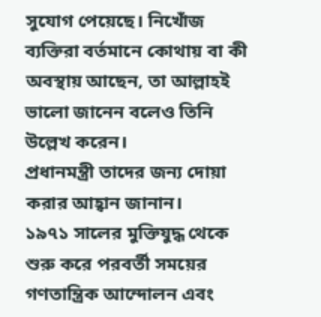সুযোগ পেয়েছে। নিখোঁজ ব্যক্তিরা বর্তমানে কোথায় বা কী অবস্থায় আছেন, তা আল্লাহই ভালো জানেন বলেও তিনি উল্লেখ করেন।
প্রধানমন্ত্রী তাদের জন্য দোয়া করার আহ্বান জানান।
১৯৭১ সালের মুক্তিযুদ্ধ থেকে শুরু করে পরবর্তী সময়ের গণতান্ত্রিক আন্দোলন এবং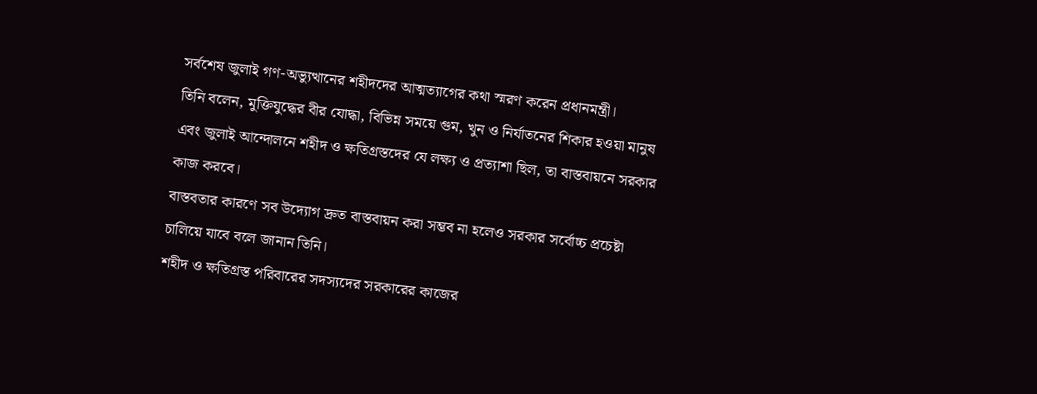সর্বশেষ জুলাই গণ-অভ্যুত্থানের শহীদদের আত্মত্যাগের কথা স্মরণ করেন প্রধানমন্ত্রী।
তিনি বলেন, মুক্তিযুদ্ধের বীর যোদ্ধা, বিভিন্ন সময়ে গুম, খুন ও নির্যাতনের শিকার হওয়া মানুষ এবং জুলাই আন্দোলনে শহীদ ও ক্ষতিগ্রস্তদের যে লক্ষ্য ও প্রত্যাশা ছিল, তা বাস্তবায়নে সরকার কাজ করবে।
বাস্তবতার কারণে সব উদ্যোগ দ্রুত বাস্তবায়ন করা সম্ভব না হলেও সরকার সর্বোচ্চ প্রচেষ্টা চালিয়ে যাবে বলে জানান তিনি।
শহীদ ও ক্ষতিগ্রস্ত পরিবারের সদস্যদের সরকারের কাজের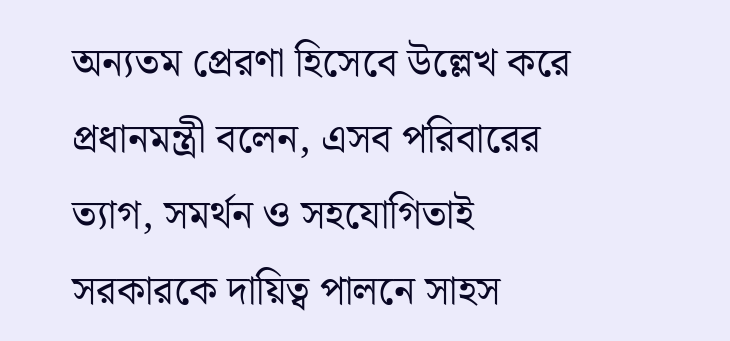অন্যতম প্রেরণা হিসেবে উল্লেখ করে প্রধানমন্ত্রী বলেন, এসব পরিবারের ত্যাগ, সমর্থন ও সহযোগিতাই সরকারকে দায়িত্ব পালনে সাহস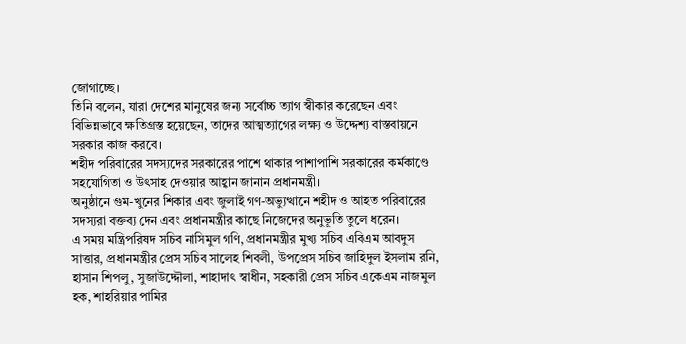জোগাচ্ছে।
তিনি বলেন, যারা দেশের মানুষের জন্য সর্বোচ্চ ত্যাগ স্বীকার করেছেন এবং বিভিন্নভাবে ক্ষতিগ্রস্ত হয়েছেন, তাদের আত্মত্যাগের লক্ষ্য ও উদ্দেশ্য বাস্তবায়নে সরকার কাজ করবে।
শহীদ পরিবারের সদস্যদের সরকারের পাশে থাকার পাশাপাশি সরকারের কর্মকাণ্ডে সহযোগিতা ও উৎসাহ দেওয়ার আহ্বান জানান প্রধানমন্ত্রী।
অনুষ্ঠানে গুম-খুনের শিকার এবং জুলাই গণ-অভ্যুত্থানে শহীদ ও আহত পরিবারের সদস্যরা বক্তব্য দেন এবং প্রধানমন্ত্রীর কাছে নিজেদের অনুভূতি তুলে ধরেন।
এ সময় মন্ত্রিপরিষদ সচিব নাসিমুল গণি, প্রধানমন্ত্রীর মুখ্য সচিব এবিএম আবদুস সাত্তার, প্রধানমন্ত্রীর প্রেস সচিব সালেহ শিবলী, উপপ্রেস সচিব জাহিদুল ইসলাম রনি, হাসান শিপলু, সুজাউদ্দৌলা, শাহাদাৎ স্বাধীন, সহকারী প্রেস সচিব একেএম নাজমুল হক, শাহরিয়ার পামির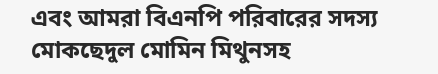এবং আমরা বিএনপি পরিবারের সদস্য মোকছেদুল মোমিন মিথুনসহ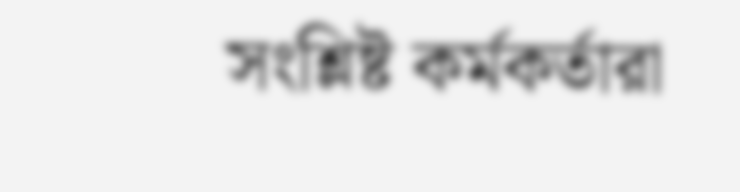সংশ্লিষ্ট কর্মকর্তারা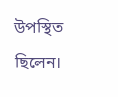উপস্থিত ছিলেন।